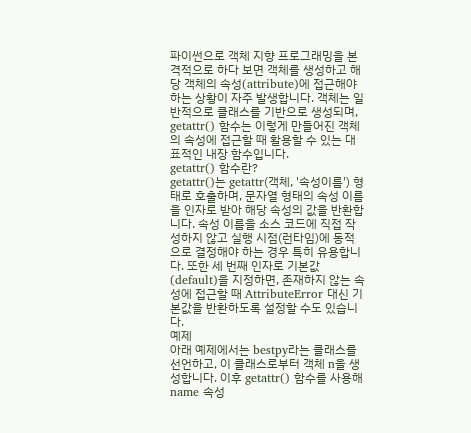파이썬으로 객체 지향 프로그래밍을 본격적으로 하다 보면 객체를 생성하고 해당 객체의 속성(attribute)에 접근해야 하는 상황이 자주 발생합니다. 객체는 일반적으로 클래스를 기반으로 생성되며, getattr() 함수는 이렇게 만들어진 객체의 속성에 접근할 때 활용할 수 있는 대표적인 내장 함수입니다.
getattr() 함수란?
getattr()는 getattr(객체, '속성이름') 형태로 호출하며, 문자열 형태의 속성 이름을 인자로 받아 해당 속성의 값을 반환합니다. 속성 이름을 소스 코드에 직접 작성하지 않고 실행 시점(런타임)에 동적으로 결정해야 하는 경우 특히 유용합니다. 또한 세 번째 인자로 기본값(default)을 지정하면, 존재하지 않는 속성에 접근할 때 AttributeError 대신 기본값을 반환하도록 설정할 수도 있습니다.
예제
아래 예제에서는 bestpy라는 클래스를 선언하고, 이 클래스로부터 객체 n을 생성합니다. 이후 getattr() 함수를 사용해 name 속성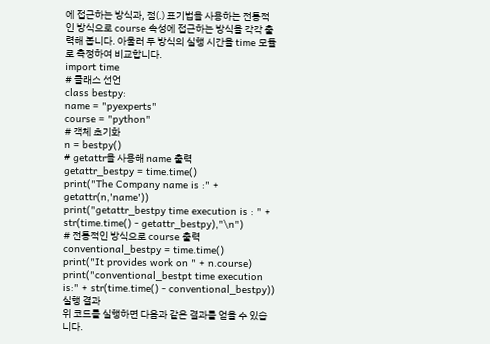에 접근하는 방식과, 점(.) 표기법을 사용하는 전통적인 방식으로 course 속성에 접근하는 방식을 각각 출력해 봅니다. 아울러 두 방식의 실행 시간을 time 모듈로 측정하여 비교합니다.
import time
# 클래스 선언
class bestpy:
name = "pyexperts"
course = "python"
# 객체 초기화
n = bestpy()
# getattr을 사용해 name 출력
getattr_bestpy = time.time()
print("The Company name is :" + getattr(n,'name'))
print("getattr_bestpy time execution is : " + str(time.time() - getattr_bestpy),"\n")
# 전통적인 방식으로 course 출력
conventional_bestpy = time.time()
print("It provides work on " + n.course)
print("conventional_bestpt time execution is:" + str(time.time() - conventional_bestpy))
실행 결과
위 코드를 실행하면 다음과 같은 결과를 얻을 수 있습니다.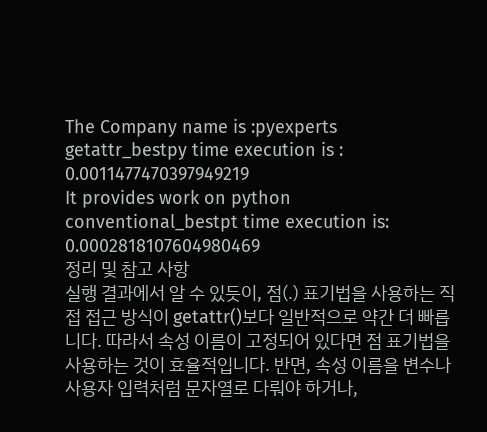The Company name is :pyexperts
getattr_bestpy time execution is : 0.0011477470397949219
It provides work on python
conventional_bestpt time execution is: 0.0002818107604980469
정리 및 참고 사항
실행 결과에서 알 수 있듯이, 점(.) 표기법을 사용하는 직접 접근 방식이 getattr()보다 일반적으로 약간 더 빠릅니다. 따라서 속성 이름이 고정되어 있다면 점 표기법을 사용하는 것이 효율적입니다. 반면, 속성 이름을 변수나 사용자 입력처럼 문자열로 다뤄야 하거나,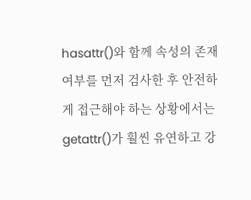hasattr()와 함께 속성의 존재 여부를 먼저 검사한 후 안전하게 접근해야 하는 상황에서는 getattr()가 훨씬 유연하고 강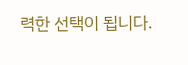력한 선택이 됩니다.